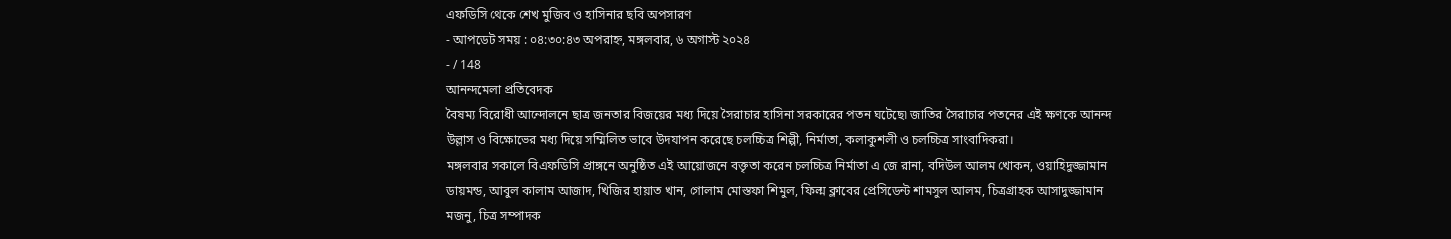এফডিসি থেকে শেখ মুজিব ও হাসিনার ছবি অপসারণ
- আপডেট সময় : ০৪:৩০:৪৩ অপরাহ্ন, মঙ্গলবার, ৬ অগাস্ট ২০২৪
- / 148
আনন্দমেলা প্রতিবেদক
বৈষম্য বিরোধী আন্দোলনে ছাত্র জনতার বিজয়ের মধ্য দিয়ে সৈরাচার হাসিনা সরকারের পতন ঘটেছে৷ জাতির সৈরাচার পতনের এই ক্ষণকে আনন্দ উল্লাস ও বিক্ষোভের মধ্য দিয়ে সম্মিলিত ভাবে উদযাপন করেছে চলচ্চিত্র শিল্পী, নির্মাতা, কলাকুশলী ও চলচ্চিত্র সাংবাদিকরা।
মঙ্গলবার সকালে বিএফডিসি প্রাঙ্গনে অনুষ্ঠিত এই আয়োজনে বক্তৃতা করেন চলচ্চিত্র নির্মাতা এ জে রানা, বদিউল আলম খোকন, ওয়াহিদুজ্জামান ডায়মন্ড, আবুল কালাম আজাদ, খিজির হায়াত খান, গোলাম মোস্তফা শিমুল, ফিল্ম ক্লাবের প্রেসিডেন্ট শামসুল আলম, চিত্রগ্রাহক আসাদুজ্জামান মজনু, চিত্র সম্পাদক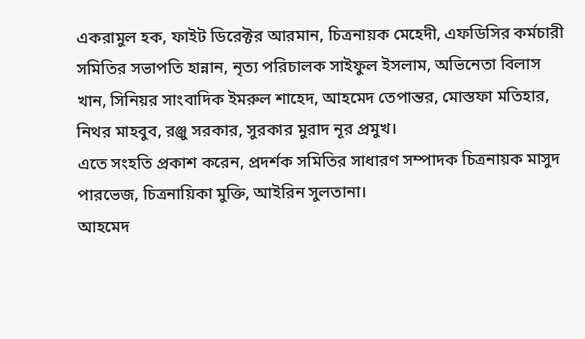একরামুল হক, ফাইট ডিরেক্টর আরমান, চিত্রনায়ক মেহেদী, এফডিসির কর্মচারী সমিতির সভাপতি হান্নান, নৃত্য পরিচালক সাইফুল ইসলাম, অভিনেতা বিলাস খান, সিনিয়র সাংবাদিক ইমরুল শাহেদ, আহমেদ তেপান্তর, মোস্তফা মতিহার, নিথর মাহবুব, রঞ্জু সরকার, সুরকার মুরাদ নূর প্রমুখ।
এতে সংহতি প্রকাশ করেন, প্রদর্শক সমিতির সাধারণ সম্পাদক চিত্রনায়ক মাসুদ পারভেজ, চিত্রনায়িকা মুক্তি, আইরিন সুলতানা।
আহমেদ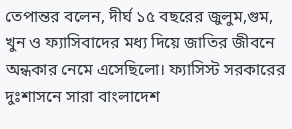তেপান্তর বলেন, দীর্ঘ ১৫ বছরের জুলুম,গুম, খুন ও ফ্যাসিবাদের মধ্য দিয়ে জাতির জীবনে অন্ধকার নেমে এসেছিলো। ফ্যাসিস্ট সরকারের দুঃশাসনে সারা বাংলাদেশ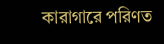কারাগারে পরিণত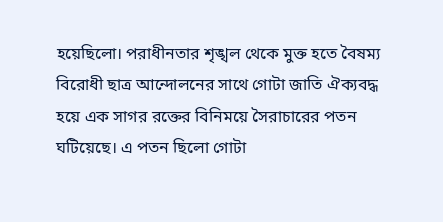হয়েছিলো। পরাধীনতার শৃঙ্খল থেকে মুক্ত হতে বৈষম্য বিরোধী ছাত্র আন্দোলনের সাথে গোটা জাতি ঐক্যবদ্ধ হয়ে এক সাগর রক্তের বিনিময়ে সৈরাচারের পতন ঘটিয়েছে। এ পতন ছিলো গোটা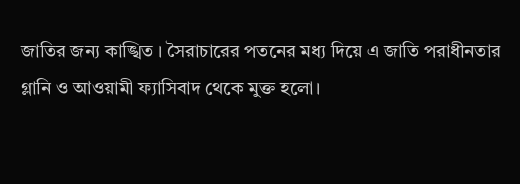জাতির জন্য কাঙ্খিত । সৈরাচারের পতনের মধ্য দিয়ে এ জাতি পরাধীনতার গ্লানি ও আওয়ামী ফ্যাসিবাদ থেকে মুক্ত হলো।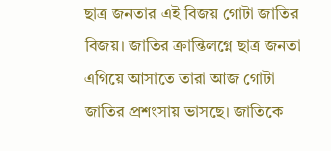ছাত্র জনতার এই বিজয় গোটা জাতির বিজয়। জাতির ক্রান্তিলগ্নে ছাত্র জনতা এগিয়ে আসাতে তারা আজ গোটা জাতির প্রশংসায় ভাসছে। জাতিকে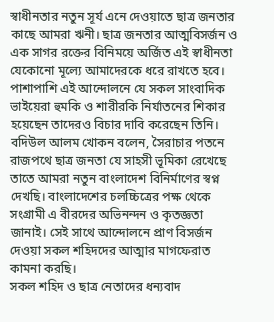স্বাধীনতার নতুন সূর্য এনে দেওয়াতে ছাত্র জনতার কাছে আমরা ঋনী। ছাত্র জনতার আত্মবিসর্জন ও এক সাগর রক্তের বিনিময়ে অর্জিত এই স্বাধীনতা যেকোনো মূল্যে আমাদেরকে ধরে রাখতে হবে। পাশাপাশি এই আন্দোলনে যে সকল সাংবাদিক ভাইয়েরা হুমকি ও শারীরকি নির্যাতনের শিকার হয়েছেন তাদেরও বিচার দাবি করেছেন তিনি।
বদিউল আলম খোকন বলেন, সৈরাচার পতনে রাজপথে ছাত্র জনতা যে সাহসী ভূমিকা রেখেছে তাতে আমরা নতুন বাংলাদেশ বিনির্মাণের স্বপ্ন দেখছি। বাংলাদেশের চলচ্চিত্রের পক্ষ থেকে সংগ্রামী এ বীরদের অভিনন্দন ও কৃতজ্ঞতা জানাই। সেই সাথে আন্দোলনে প্রাণ বিসর্জন দেওয়া সকল শহিদদের আত্মার মাগফেরাত কামনা করছি।
সকল শহিদ ও ছাত্র নেতাদের ধন্যবাদ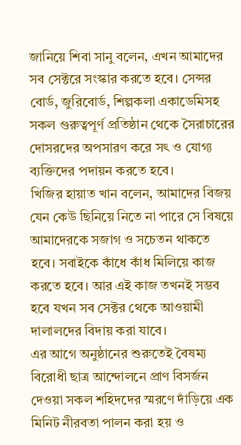জানিয়ে শিবা সানু বলেন, এখন আমাদের সব সেক্টরে সংস্কার করতে হবে। সেন্সর বোর্ড, জুরিবোর্ড, শিল্পকলা একাডেমিসহ সকল গুরুত্বপূর্ণ প্রতিষ্ঠান থেকে সৈরাচারের দোসরদের অপসারণ করে সৎ ও যোগ্য ব্যক্তিদের পদায়ন করতে হবে।
খিজির হায়াত খান বলেন, আমাদের বিজয় যেন কেউ ছিনিয়ে নিতে না পারে সে বিষয়ে আমাদেরকে সজাগ ও সচেতন থাকতে হবে। সবাইকে কাঁধে কাঁধ মিলিয়ে কাজ করতে হবে। আর এই কাজ তখনই সম্ভব হবে যখন সব সেক্টর থেকে আওয়ামী দালালদের বিদায় করা যাবে।
এর আগে অনুষ্ঠানের শুরুতেই বৈষম্য বিরোধী ছাত্র আন্দোলনে প্রাণ বিসর্জন দেওয়া সকল শহিদদের স্মরণে দাঁড়িয়ে এক মিনিট নীরবতা পালন করা হয় ও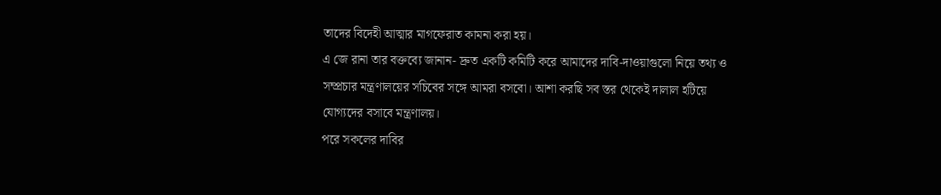তাদের বিদেহী আত্মার মাগফেরাত কামনা করা হয়।
এ জে রানা তার বক্তব্যে জানান- দ্রুত একটি কমিটি করে আমাদের দাবি-দাওয়াগুলো নিয়ে তথ্য ও সম্প্রচার মন্ত্রণালয়ের সচিবের সঙ্গে আমরা বসবো। আশা করছি সব স্তর থেকেই দালাল হটিয়ে যোগ্যদের বসাবে মন্ত্রণালয়।
পরে সকলের দাবির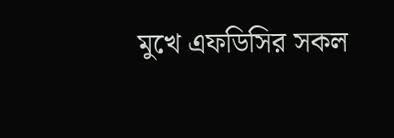মুখে এফডিসির সকল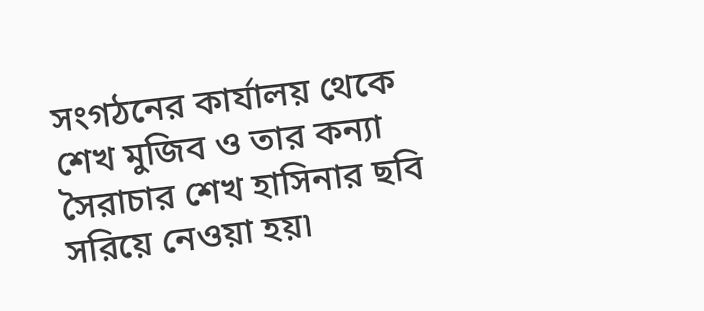সংগঠনের কার্যালয় থেকে শেখ মুজিব ও তার কন্যা সৈরাচার শেখ হাসিনার ছবি সরিয়ে নেওয়া হয়৷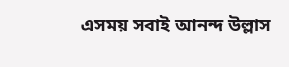এসময় সবাই আনন্দ উল্লাস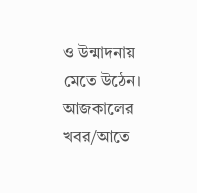ও উন্মাদনায় মেতে উঠেন।
আজকালের খবর/আতে